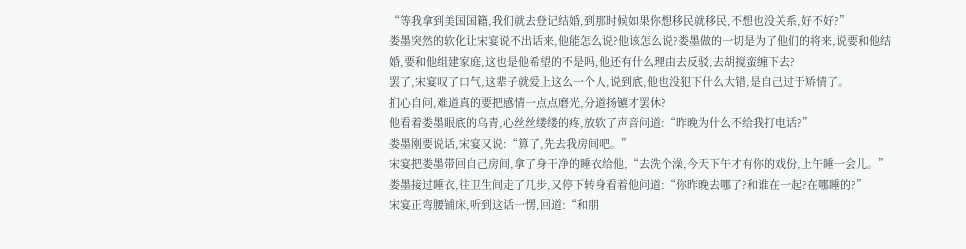“等我拿到美国国籍,我们就去登记结婚,到那时候如果你想移民就移民,不想也没关系,好不好?”
娄墨突然的软化让宋宴说不出话来,他能怎么说?他该怎么说?娄墨做的一切是为了他们的将来,说要和他结婚,要和他组建家庭,这也是他希望的不是吗,他还有什么理由去反驳,去胡搅蛮缠下去?
罢了,宋宴叹了口气,这辈子就爱上这么一个人,说到底,他也没犯下什么大错,是自己过于矫情了。
扪心自问,难道真的要把感情一点点磨光,分道扬镳才罢休?
他看着娄墨眼底的乌青,心丝丝缕缕的疼,放软了声音问道:“昨晚为什么不给我打电话?”
娄墨刚要说话,宋宴又说:“算了,先去我房间吧。”
宋宴把娄墨带回自己房间,拿了身干净的睡衣给他,“去洗个澡,今天下午才有你的戏份,上午睡一会儿。”
娄墨接过睡衣,往卫生间走了几步,又停下转身看着他问道:“你昨晚去哪了?和谁在一起?在哪睡的?”
宋宴正弯腰铺床,听到这话一愣,回道:“和朋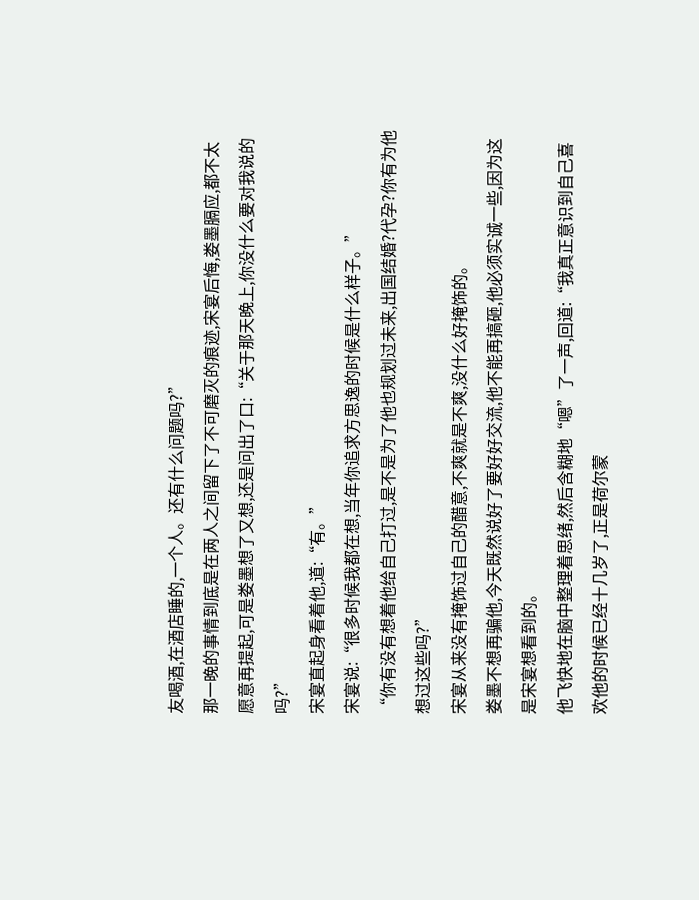友喝酒,在酒店睡的,一个人。还有什么问题吗?”
那一晚的事情到底是在两人之间留下了不可磨灭的痕迹,宋宴后悔,娄墨膈应,都不太愿意再提起,可是娄墨想了又想,还是问出了口:“关于那天晚上,你没什么要对我说的吗?”
宋宴直起身看着他,道:“有。”
宋宴说:“很多时候我都在想,当年你追求方思逸的时候是什么样子。”
“你有没有想着他给自己打过,是不是为了他也规划过未来,出国结婚?代孕?你有为他想过这些吗?”
宋宴从来没有掩饰过自己的醋意,不爽就是不爽,没什么好掩饰的。
娄墨不想再骗他,今天既然说好了要好好交流,他不能再搞砸,他必须实诚一些,因为这是宋宴想看到的。
他飞快地在脑中整理着思绪,然后含糊地“嗯”了一声,回道:“我真正意识到自己喜欢他的时候已经十几岁了,正是荷尔蒙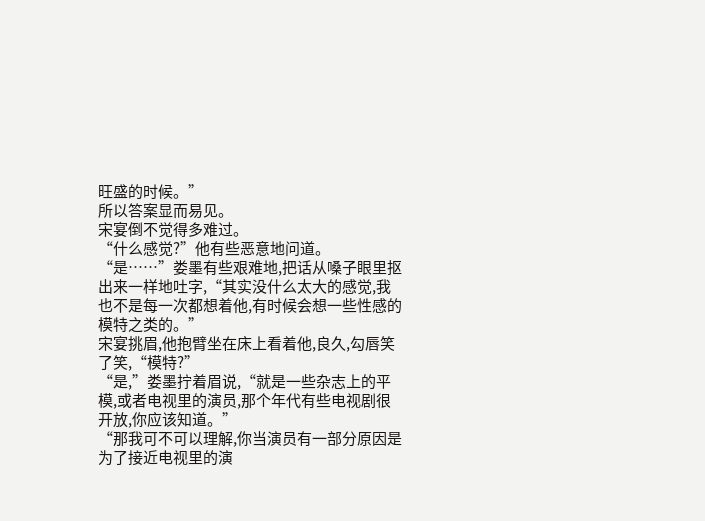旺盛的时候。”
所以答案显而易见。
宋宴倒不觉得多难过。
“什么感觉?”他有些恶意地问道。
“是……”娄墨有些艰难地,把话从嗓子眼里抠出来一样地吐字,“其实没什么太大的感觉,我也不是每一次都想着他,有时候会想一些性感的模特之类的。”
宋宴挑眉,他抱臂坐在床上看着他,良久,勾唇笑了笑,“模特?”
“是,”娄墨拧着眉说,“就是一些杂志上的平模,或者电视里的演员,那个年代有些电视剧很开放,你应该知道。”
“那我可不可以理解,你当演员有一部分原因是为了接近电视里的演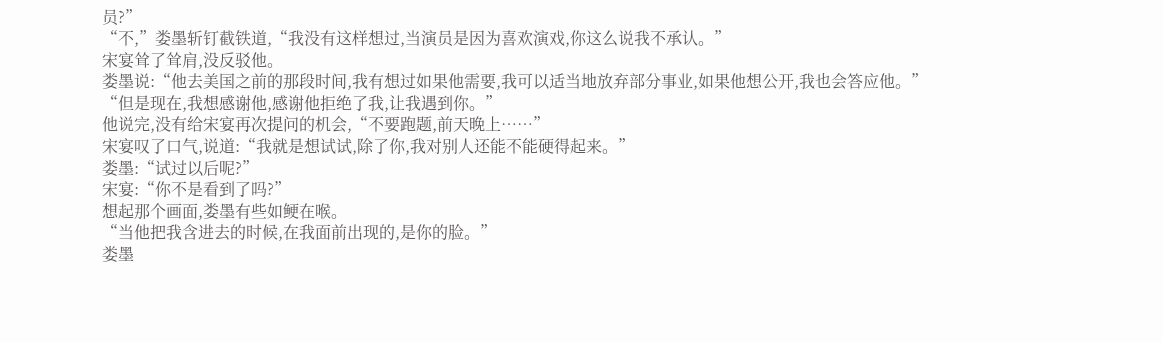员?”
“不,”娄墨斩钉截铁道,“我没有这样想过,当演员是因为喜欢演戏,你这么说我不承认。”
宋宴耸了耸肩,没反驳他。
娄墨说:“他去美国之前的那段时间,我有想过如果他需要,我可以适当地放弃部分事业,如果他想公开,我也会答应他。”
“但是现在,我想感谢他,感谢他拒绝了我,让我遇到你。”
他说完,没有给宋宴再次提问的机会,“不要跑题,前天晚上……”
宋宴叹了口气,说道:“我就是想试试,除了你,我对别人还能不能硬得起来。”
娄墨:“试过以后呢?”
宋宴:“你不是看到了吗?”
想起那个画面,娄墨有些如鲠在喉。
“当他把我含进去的时候,在我面前出现的,是你的脸。”
娄墨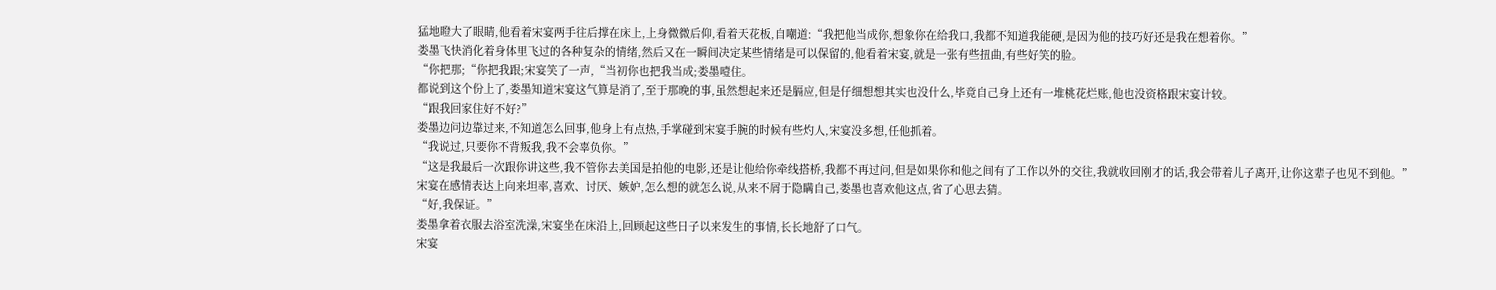猛地瞪大了眼睛,他看着宋宴两手往后撑在床上,上身微微后仰,看着天花板,自嘲道:“我把他当成你,想象你在给我口,我都不知道我能硬,是因为他的技巧好还是我在想着你。”
娄墨飞快消化着身体里飞过的各种复杂的情绪,然后又在一瞬间决定某些情绪是可以保留的,他看着宋宴,就是一张有些扭曲,有些好笑的脸。
“你把那;“你把我跟;宋宴笑了一声,“当初你也把我当成;娄墨噎住。
都说到这个份上了,娄墨知道宋宴这气算是消了,至于那晚的事,虽然想起来还是膈应,但是仔细想想其实也没什么,毕竟自己身上还有一堆桃花烂账,他也没资格跟宋宴计较。
“跟我回家住好不好?”
娄墨边问边靠过来,不知道怎么回事,他身上有点热,手掌碰到宋宴手腕的时候有些灼人,宋宴没多想,任他抓着。
“我说过,只要你不背叛我,我不会辜负你。”
“这是我最后一次跟你讲这些,我不管你去美国是拍他的电影,还是让他给你牵线搭桥,我都不再过问,但是如果你和他之间有了工作以外的交往,我就收回刚才的话,我会带着儿子离开,让你这辈子也见不到他。”
宋宴在感情表达上向来坦率,喜欢、讨厌、嫉妒,怎么想的就怎么说,从来不屑于隐瞒自己,娄墨也喜欢他这点,省了心思去猜。
“好,我保证。”
娄墨拿着衣服去浴室洗澡,宋宴坐在床沿上,回顾起这些日子以来发生的事情,长长地舒了口气。
宋宴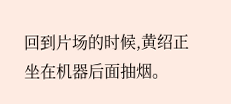回到片场的时候,黄绍正坐在机器后面抽烟。